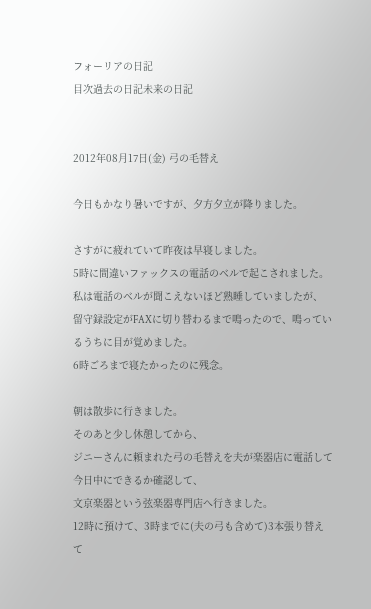フォーリアの日記
目次過去の日記未来の日記


2012年08月17日(金) 弓の毛替え

今日もかなり暑いですが、夕方夕立が降りました。

さすがに疲れていて昨夜は早寝しました。
5時に間違いファックスの電話のベルで起こされました。
私は電話のベルが聞こえないほど熟睡していましたが、
留守録設定がFAXに切り替わるまで鳴ったので、鳴っているうちに目が覚めました。
6時ごろまで寝たかったのに残念。

朝は散歩に行きました。
そのあと少し休憩してから、
ジニーさんに頼まれた弓の毛替えを夫が楽器店に電話して今日中にできるか確認して、
文京楽器という弦楽器専門店へ行きました。
12時に預けて、3時までに(夫の弓も含めて)3本張り替えて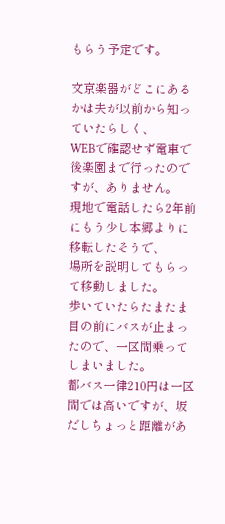もらう予定です。

文京楽器がどこにあるかは夫が以前から知っていたらしく、
WEBで確認せず電車で後楽園まで行ったのですが、ありません。
現地で電話したら2年前にもう少し本郷よりに移転したそうで、
場所を説明してもらって移動しました。
歩いていたらたまたま目の前にバスが止まったので、一区間乗ってしまいました。
都バス一律210円は一区間では高いですが、坂だしちょっと距離があ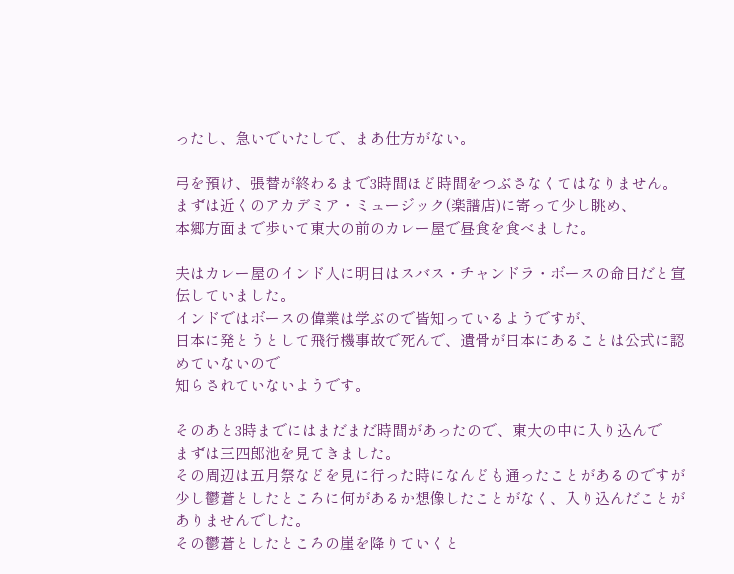ったし、急いでいたしで、まあ仕方がない。

弓を預け、張替が終わるまで3時間ほど時間をつぶさなくてはなりません。
まずは近くのアカデミア・ミュージック(楽譜店)に寄って少し眺め、
本郷方面まで歩いて東大の前のカレー屋で昼食を食べました。

夫はカレー屋のインド人に明日はスバス・チャンドラ・ボースの命日だと宣伝していました。
インドではボースの偉業は学ぶので皆知っているようですが、
日本に発とうとして飛行機事故で死んで、遺骨が日本にあることは公式に認めていないので
知らされていないようです。

そのあと3時までにはまだまだ時間があったので、東大の中に入り込んで
まずは三四郎池を見てきました。
その周辺は五月祭などを見に行った時になんども通ったことがあるのですが
少し鬱蒼としたところに何があるか想像したことがなく、入り込んだことがありませんでした。
その鬱蒼としたところの崖を降りていくと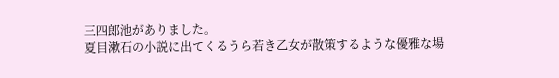三四郎池がありました。
夏目漱石の小説に出てくるうら若き乙女が散策するような優雅な場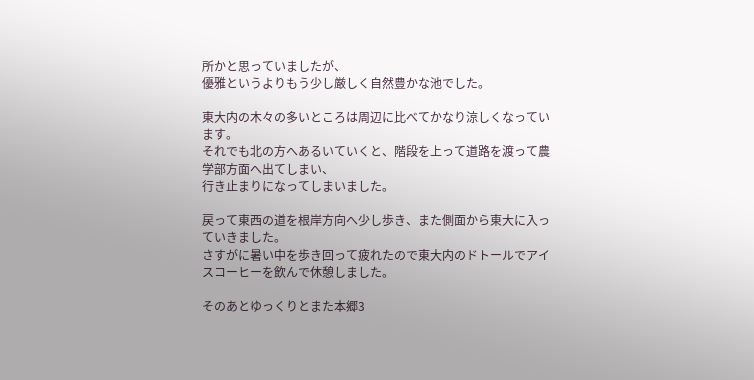所かと思っていましたが、
優雅というよりもう少し厳しく自然豊かな池でした。

東大内の木々の多いところは周辺に比べてかなり涼しくなっています。
それでも北の方へあるいていくと、階段を上って道路を渡って農学部方面へ出てしまい、
行き止まりになってしまいました。

戻って東西の道を根岸方向へ少し歩き、また側面から東大に入っていきました。
さすがに暑い中を歩き回って疲れたので東大内のドトールでアイスコーヒーを飲んで休憩しました。

そのあとゆっくりとまた本郷3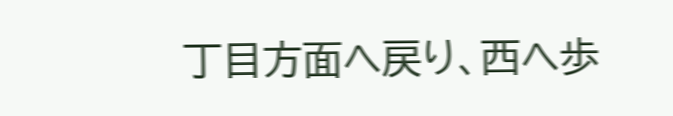丁目方面へ戻り、西へ歩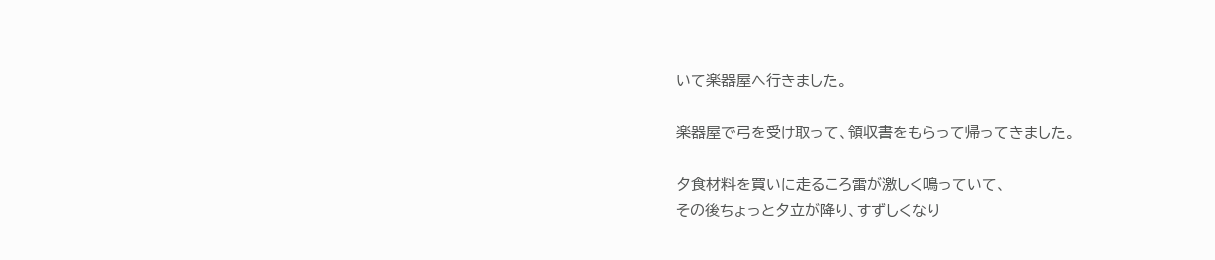いて楽器屋へ行きました。

楽器屋で弓を受け取って、領収書をもらって帰ってきました。

夕食材料を買いに走るころ雷が激しく鳴っていて、
その後ちょっと夕立が降り、すずしくなり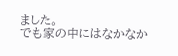ました。
でも家の中にはなかなか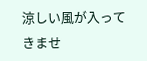涼しい風が入ってきませ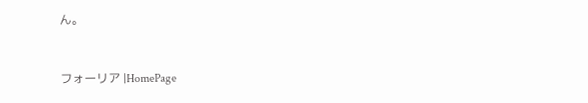ん。


フォーリア |HomePage